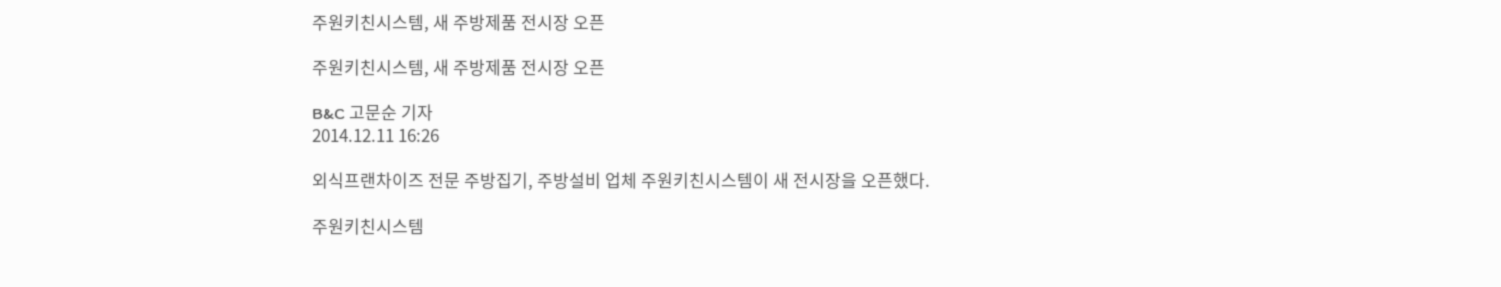주원키친시스템, 새 주방제품 전시장 오픈

주원키친시스템, 새 주방제품 전시장 오픈

B&C 고문순 기자
2014.12.11 16:26

외식프랜차이즈 전문 주방집기, 주방설비 업체 주원키친시스템이 새 전시장을 오픈했다.

주원키친시스템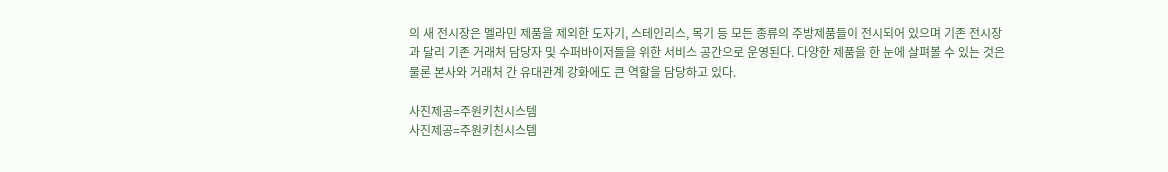의 새 전시장은 멜라민 제품을 제외한 도자기, 스테인리스, 목기 등 모든 종류의 주방제품들이 전시되어 있으며 기존 전시장과 달리 기존 거래처 담당자 및 수퍼바이저들을 위한 서비스 공간으로 운영된다. 다양한 제품을 한 눈에 살펴볼 수 있는 것은 물론 본사와 거래처 간 유대관계 강화에도 큰 역할을 담당하고 있다.

사진제공=주원키친시스템
사진제공=주원키친시스템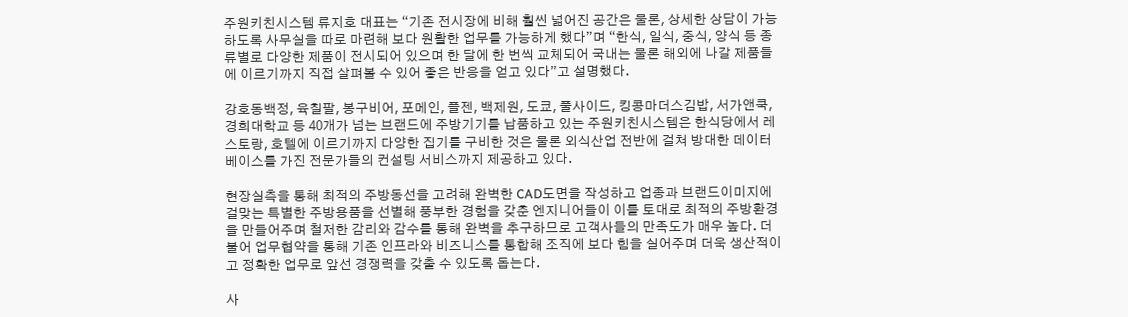주원키친시스템 류지호 대표는 “기존 전시장에 비해 훨씬 넓어진 공간은 물론, 상세한 상담이 가능하도록 사무실을 따로 마련해 보다 원활한 업무를 가능하게 했다”며 “한식, 일식, 중식, 양식 등 종류별로 다양한 제품이 전시되어 있으며 한 달에 한 번씩 교체되어 국내는 물론 해외에 나갈 제품들에 이르기까지 직접 살펴볼 수 있어 좋은 반응을 얻고 있다”고 설명했다.

강호동백정, 육칠팔, 봉구비어, 포메인, 플젠, 백제원, 도쿄, 풀사이드, 킹콩마더스김밥, 서가앤쿡, 경희대학교 등 40개가 넘는 브랜드에 주방기기를 납품하고 있는 주원키친시스템은 한식당에서 레스토랑, 호텔에 이르기까지 다양한 집기를 구비한 것은 물론 외식산업 전반에 걸쳐 방대한 데이터베이스를 가진 전문가들의 컨설팅 서비스까지 제공하고 있다.

현장실측을 통해 최적의 주방동선을 고려해 완벽한 CAD도면을 작성하고 업종과 브랜드이미지에 걸맞는 특별한 주방용품을 선별해 풍부한 경험을 갖춘 엔지니어들이 이를 토대로 최적의 주방환경을 만들어주며 철저한 감리와 감수를 통해 완벽을 추구하므로 고객사들의 만족도가 매우 높다. 더불어 업무협약을 통해 기존 인프라와 비즈니스를 통합해 조직에 보다 힘을 실어주며 더욱 생산적이고 정확한 업무로 앞선 경쟁력을 갖출 수 있도록 돕는다.

사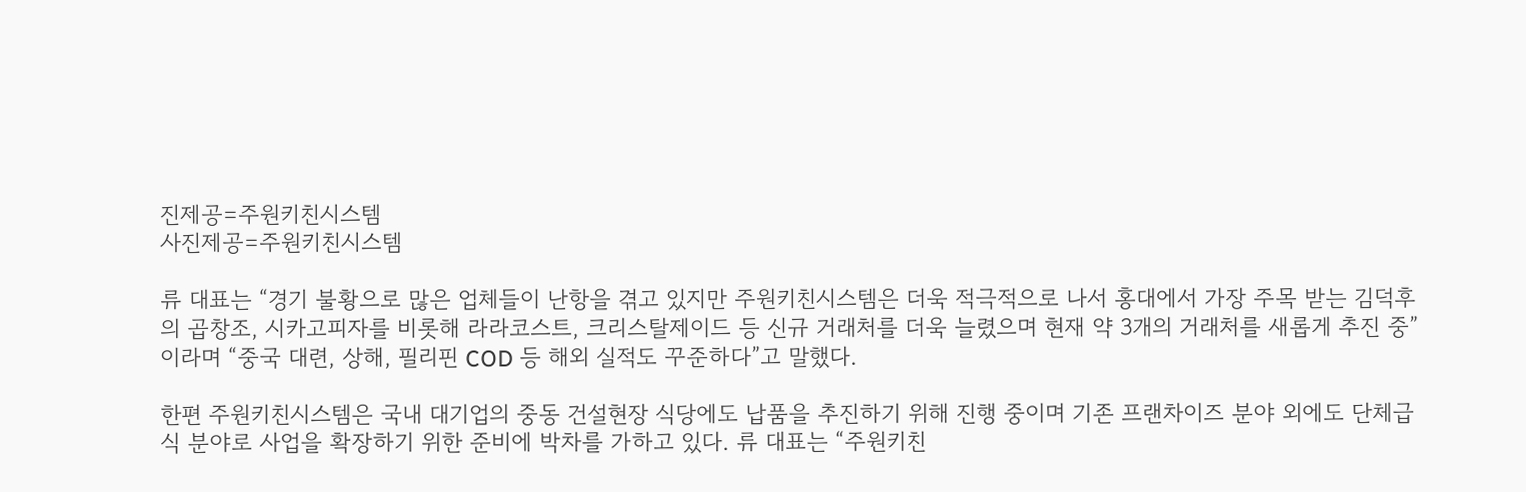진제공=주원키친시스템
사진제공=주원키친시스템

류 대표는 “경기 불황으로 많은 업체들이 난항을 겪고 있지만 주원키친시스템은 더욱 적극적으로 나서 홍대에서 가장 주목 받는 김덕후의 곱창조, 시카고피자를 비롯해 라라코스트, 크리스탈제이드 등 신규 거래처를 더욱 늘렸으며 현재 약 3개의 거래처를 새롭게 추진 중”이라며 “중국 대련, 상해, 필리핀 COD 등 해외 실적도 꾸준하다”고 말했다.

한편 주원키친시스템은 국내 대기업의 중동 건설현장 식당에도 납품을 추진하기 위해 진행 중이며 기존 프랜차이즈 분야 외에도 단체급식 분야로 사업을 확장하기 위한 준비에 박차를 가하고 있다. 류 대표는 “주원키친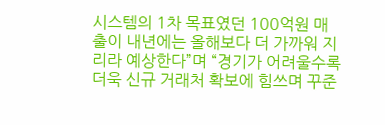시스템의 1차 목표였던 100억원 매출이 내년에는 올해보다 더 가까워 지리라 예상한다”며 “경기가 어려울수록 더욱 신규 거래처 확보에 힘쓰며 꾸준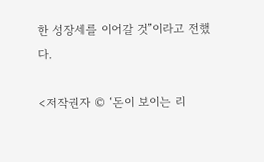한 성장세를 이어갈 것”이라고 전했다.

<저작권자 © ‘돈이 보이는 리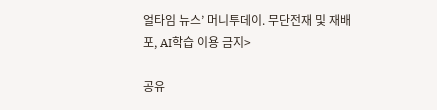얼타임 뉴스’ 머니투데이. 무단전재 및 재배포, AI학습 이용 금지>

공유